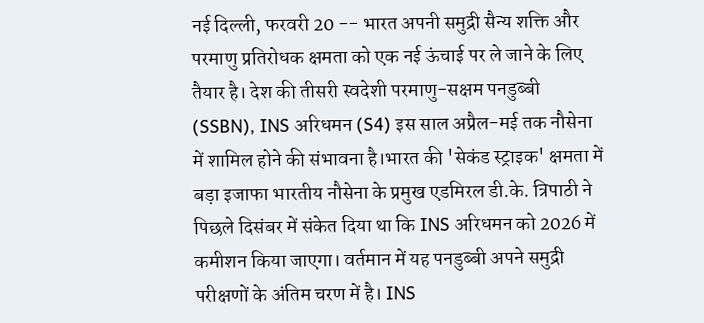नई दिल्ली, फरवरी 20 -- भारत अपनी समुद्री सैन्य शक्ति और परमाणु प्रतिरोधक क्षमता को एक नई ऊंचाई पर ले जाने के लिए तैयार है। देश की तीसरी स्वदेशी परमाणु-सक्षम पनडुब्बी (SSBN), INS अरिधमन (S4) इस साल अप्रैल-मई तक नौसेना में शामिल होने की संभावना है।भारत की 'सेकंड स्ट्राइक' क्षमता में बड़ा इजाफा भारतीय नौसेना के प्रमुख एडमिरल डी.के. त्रिपाठी ने पिछले दिसंबर में संकेत दिया था कि INS अरिधमन को 2026 में कमीशन किया जाएगा। वर्तमान में यह पनडुब्बी अपने समुद्री परीक्षणों के अंतिम चरण में है। INS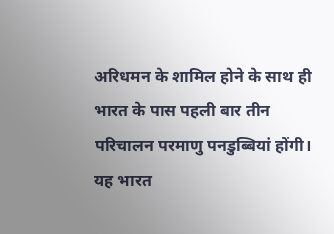अरिधमन के शामिल होने के साथ ही भारत के पास पहली बार तीन परिचालन परमाणु पनडुब्बियां होंगी। यह भारत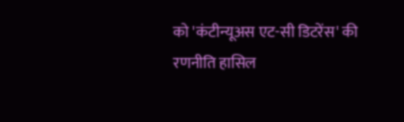को 'कंटीन्यूअस एट-सी डिटरेंस' की रणनीति हासिल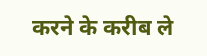करने के करीब ले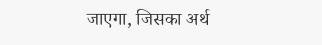जाएगा, जिसका अर्थ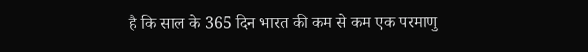है कि साल के 365 दिन भारत की कम से कम एक परमाणु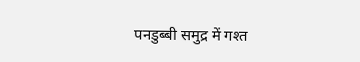पनडुब्बी समुद्र में गश्त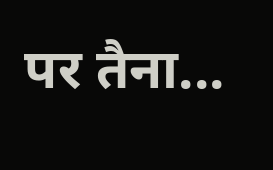पर तैना...